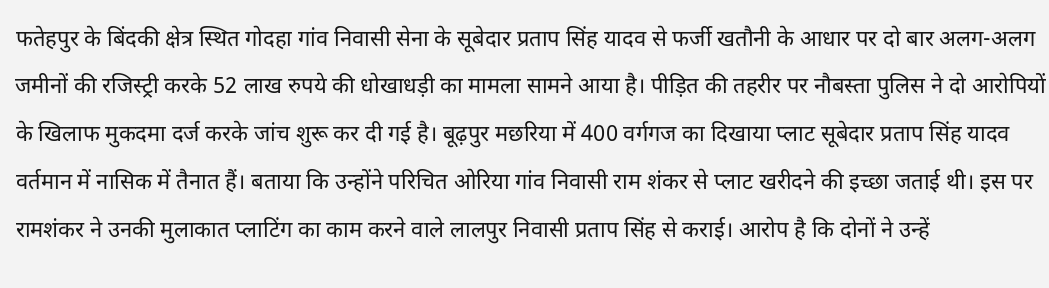फतेहपुर के बिंदकी क्षेत्र स्थित गोदहा गांव निवासी सेना के सूबेदार प्रताप सिंह यादव से फर्जी खतौनी के आधार पर दो बार अलग-अलग जमीनों की रजिस्ट्री करके 52 लाख रुपये की धोखाधड़ी का मामला सामने आया है। पीड़ित की तहरीर पर नौबस्ता पुलिस ने दो आरोपियों के खिलाफ मुकदमा दर्ज करके जांच शुरू कर दी गई है। बूढ़पुर मछरिया में 400 वर्गगज का दिखाया प्लाट सूबेदार प्रताप सिंह यादव वर्तमान में नासिक में तैनात हैं। बताया कि उन्होंने परिचित ओरिया गांव निवासी राम शंकर से प्लाट खरीदने की इच्छा जताई थी। इस पर रामशंकर ने उनकी मुलाकात प्लाटिंग का काम करने वाले लालपुर निवासी प्रताप सिंह से कराई। आरोप है कि दोनों ने उन्हें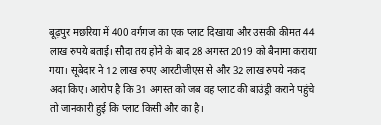बूढ़पुर मछरिया में 400 वर्गगज का एक प्लाट दिखाया और उसकी कीमत 44 लाख रुपये बताई। सौदा तय होने के बाद 28 अगस्त 2019 को बैनामा कराया गया। सूबेदार ने 12 लाख रुपए आरटीजीएस से और 32 लाख रुपये नकद अदा किए। आरोप है कि 31 अगस्त को जब वह प्लाट की बाउंड्री कराने पहुंचे तो जानकारी हुई कि प्लाट किसी और का है।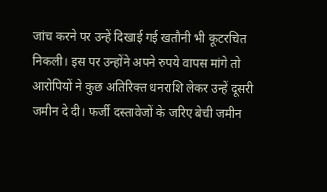जांच करने पर उन्हें दिखाई गई खतौनी भी कूटरचित निकली। इस पर उन्होंने अपने रुपये वापस मांगे तो आरोपियों ने कुछ अतिरिक्त धनराशि लेकर उन्हें दूसरी जमीन दे दी। फर्जी दस्तावेजों के जरिए बेची जमीन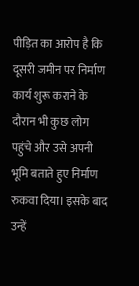पीड़ित का आरोप है कि दूसरी जमीन पर निर्माण कार्य शुरू कराने के दौरान भी कुछ लोग पहुंचे और उसे अपनी भूमि बताते हुए निर्माण रुकवा दिया। इसके बाद उन्हें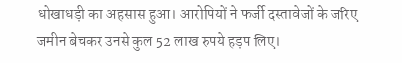धोखाधड़ी का अहसास हुआ। आरोपियों ने फर्जी दस्तावेजों के जरिए जमीन बेचकर उनसे कुल 52 लाख रुपये हड़प लिए।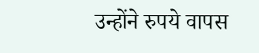उन्होंने रुपये वापस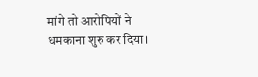मांगे तो आरोपियों ने धमकाना शुरु कर दिया।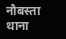नौबस्ता थाना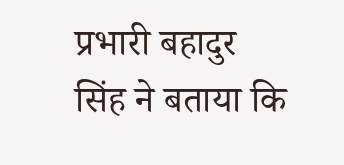प्रभारी बहादुर सिंह ने बताया कि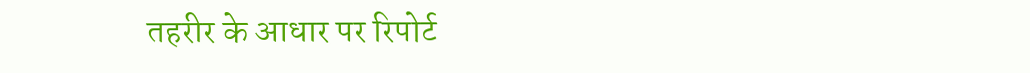तहरीर के आधार पर रिपोर्ट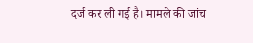दर्ज कर ली गई है। मामले की जांच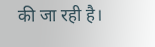की जा रही है।